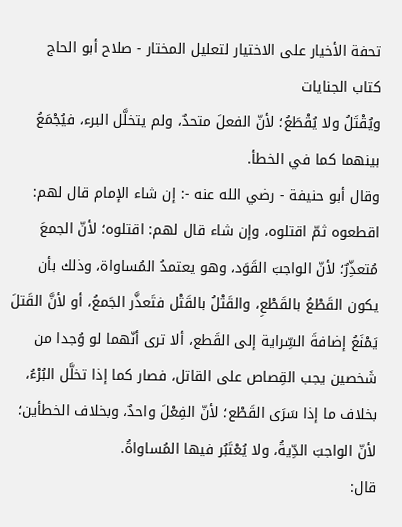تحفة الأخيار على الاختيار لتعليل المختار - صلاح أبو الحاج
كتاب الجنايات
ويُقْتَلُ ولا يُقْطَعُ؛ لأنّ الفعلَ متحدٌ، ولم يتخلَّل البرء، فيُجْمَعُ بينهما كما في الخطأ.
وقال أبو حنيفة - رضي الله عنه -: إن شاء الإمام قال لهم: اقطعوه ثمّ اقتلوه، وإن شاء قال لهم: اقتلوه؛ لأنّ الجمعَ مُتعذِّرٌ؛ لأنّ الواجبَ القَوَد، وهو يعتمدُ المُساواة، وذلك بأن يكون القَطْعُ بالقَطْعِ، والقَتْلُ بالقَتْل فتَعذَّر الجَمعُ، أو لأنَّ القَتلَ يَمْنَعُ إضافةَ السِّراية إلى القَطع، ألا ترى أنّهما لو وُجدا من شَخصين يجب القِصاص على القاتل، فصار كما إذا تخلَّل البُرْءُ، بخلاف ما إذا سَرَى القَطْع؛ لأنّ الفِعْلَ واحدٌ، وبخلاف الخطأين؛ لأنّ الواجبَ الدِّيةُ، ولا يُعْتَبُر فيها المُساواةُ.
قال: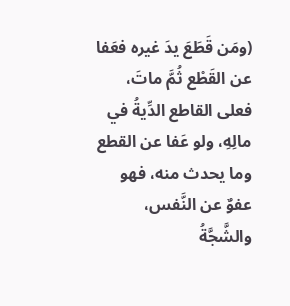(ومَن قَطَعَ يدَ غيره فعَفا عن القَطْع ثُمَّ ماتَ، فعلى القاطع الدِّيةُ في مالِهِ، ولو عَفا عن القطع وما يحدث منه، فهو عفوٌ عن النَّفس، والشَّجَّةُ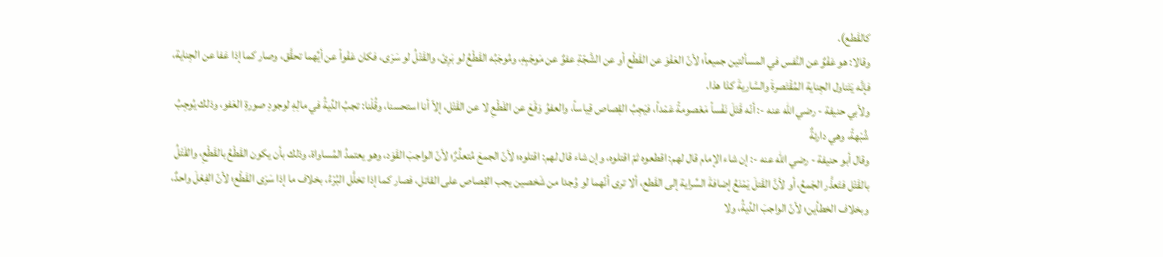كالقَطع).
وقالا: هو عَفْوٌ عن النَّفس في المسألتين جميعاً؛ لأنّ العَفْوَ عن القَطْع أو عن الشَّجّةِ عفوٌ عن مَوجَبِهِ، ومُوجَبُه القَطْعُ لو بَرِئ، والقَتْلُ لو سَرَى، فكان عَفْواً عن أيِّهما تحقَّق، وصار كما إذا عَفا عن الجِناية، فإنَّه يَتَناول الجِناية المُقْتَصرةَ والسَّاريةَ كذا هذا.
ولأبي حنيفة - رضي الله عنه -: أنّه قَتَلَ نَفْساً مَعْصومةً عَمْداً، فيَجِبُ القِصاص قِياساً، والعفوُ وَقَعَ عن القَطْعِ لا عن القَتْل، إلاّ أنا استحسنا، وقُلْنا: تجبُ الدِّيةُ في مالِهِ لوجودِ صورةِ العَفو، وذلك يُوجِبُ شُبْهةً، وهي دارئةٌ
وقال أبو حنيفة - رضي الله عنه -: إن شاء الإمام قال لهم: اقطعوه ثمّ اقتلوه، وإن شاء قال لهم: اقتلوه؛ لأنّ الجمعَ مُتعذِّرٌ؛ لأنّ الواجبَ القَوَد، وهو يعتمدُ المُساواة، وذلك بأن يكون القَطْعُ بالقَطْعِ، والقَتْلُ بالقَتْل فتَعذَّر الجَمعُ، أو لأنَّ القَتلَ يَمْنَعُ إضافةَ السِّراية إلى القَطع، ألا ترى أنّهما لو وُجدا من شَخصين يجب القِصاص على القاتل، فصار كما إذا تخلَّل البُرْءُ، بخلاف ما إذا سَرَى القَطْع؛ لأنّ الفِعْلَ واحدٌ، وبخلاف الخطأين؛ لأنّ الواجبَ الدِّيةُ، ولا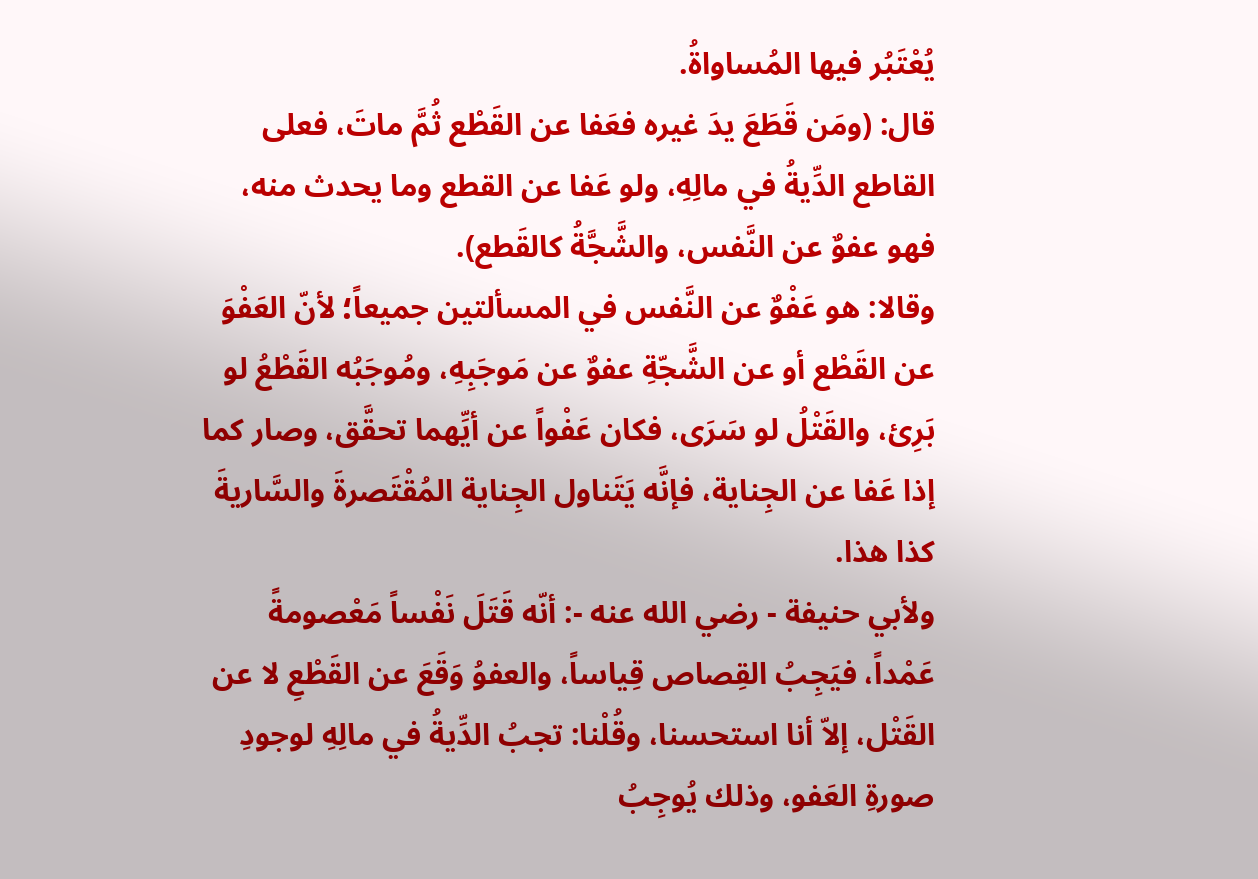يُعْتَبُر فيها المُساواةُ.
قال: (ومَن قَطَعَ يدَ غيره فعَفا عن القَطْع ثُمَّ ماتَ، فعلى القاطع الدِّيةُ في مالِهِ، ولو عَفا عن القطع وما يحدث منه، فهو عفوٌ عن النَّفس، والشَّجَّةُ كالقَطع).
وقالا: هو عَفْوٌ عن النَّفس في المسألتين جميعاً؛ لأنّ العَفْوَ عن القَطْع أو عن الشَّجّةِ عفوٌ عن مَوجَبِهِ، ومُوجَبُه القَطْعُ لو بَرِئ، والقَتْلُ لو سَرَى، فكان عَفْواً عن أيِّهما تحقَّق، وصار كما إذا عَفا عن الجِناية، فإنَّه يَتَناول الجِناية المُقْتَصرةَ والسَّاريةَ كذا هذا.
ولأبي حنيفة - رضي الله عنه -: أنّه قَتَلَ نَفْساً مَعْصومةً عَمْداً، فيَجِبُ القِصاص قِياساً، والعفوُ وَقَعَ عن القَطْعِ لا عن القَتْل، إلاّ أنا استحسنا، وقُلْنا: تجبُ الدِّيةُ في مالِهِ لوجودِ صورةِ العَفو، وذلك يُوجِبُ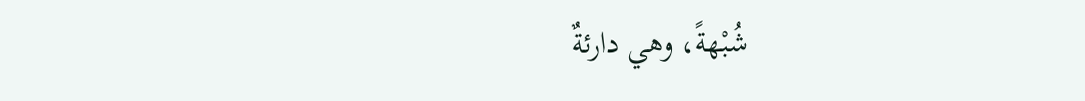شُبْهةً، وهي دارئةٌ